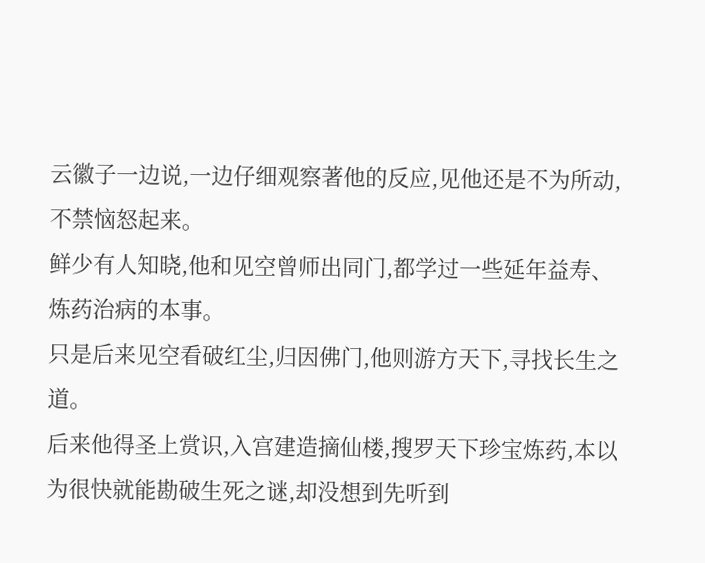云徽子一边说,一边仔细观察著他的反应,见他还是不为所动,不禁恼怒起来。
鲜少有人知晓,他和见空曾师出同门,都学过一些延年益寿、炼药治病的本事。
只是后来见空看破红尘,归因佛门,他则游方天下,寻找长生之道。
后来他得圣上赏识,入宫建造摘仙楼,搜罗天下珍宝炼药,本以为很快就能勘破生死之谜,却没想到先听到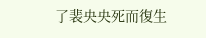了裴央央死而復生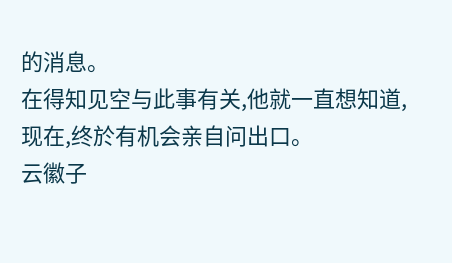的消息。
在得知见空与此事有关,他就一直想知道,现在,终於有机会亲自问出口。
云徽子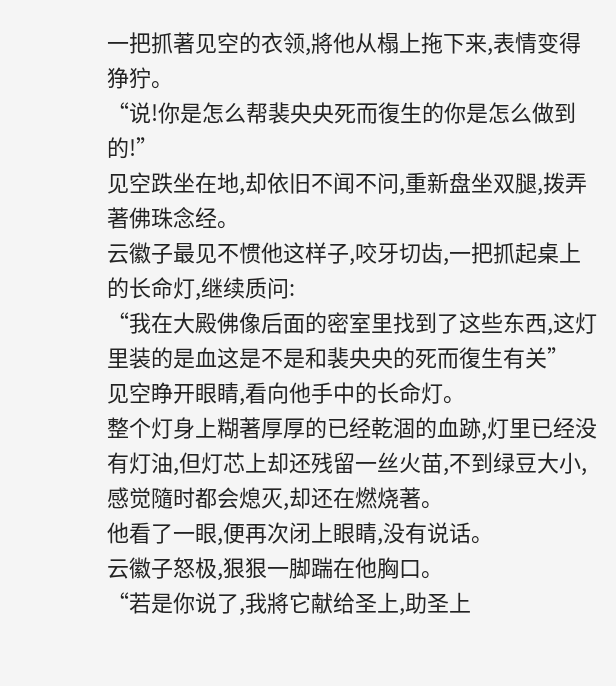一把抓著见空的衣领,將他从榻上拖下来,表情变得狰狞。
“说!你是怎么帮裴央央死而復生的你是怎么做到的!”
见空跌坐在地,却依旧不闻不问,重新盘坐双腿,拨弄著佛珠念经。
云徽子最见不惯他这样子,咬牙切齿,一把抓起桌上的长命灯,继续质问:
“我在大殿佛像后面的密室里找到了这些东西,这灯里装的是血这是不是和裴央央的死而復生有关”
见空睁开眼睛,看向他手中的长命灯。
整个灯身上糊著厚厚的已经乾涸的血跡,灯里已经没有灯油,但灯芯上却还残留一丝火苗,不到绿豆大小,感觉隨时都会熄灭,却还在燃烧著。
他看了一眼,便再次闭上眼睛,没有说话。
云徽子怒极,狠狠一脚踹在他胸口。
“若是你说了,我將它献给圣上,助圣上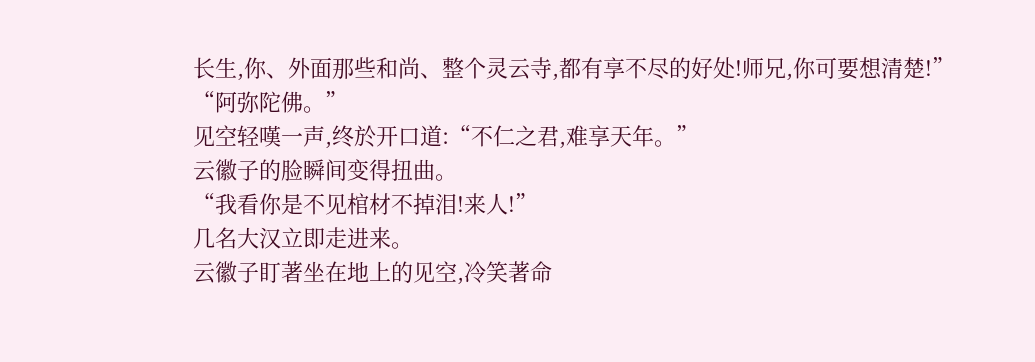长生,你、外面那些和尚、整个灵云寺,都有享不尽的好处!师兄,你可要想清楚!”
“阿弥陀佛。”
见空轻嘆一声,终於开口道:“不仁之君,难享天年。”
云徽子的脸瞬间变得扭曲。
“我看你是不见棺材不掉泪!来人!”
几名大汉立即走进来。
云徽子盯著坐在地上的见空,冷笑著命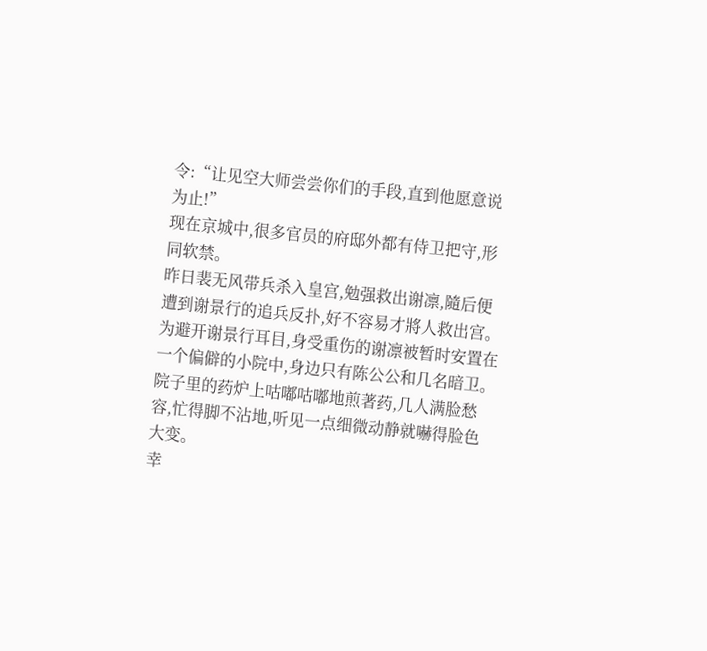令:“让见空大师尝尝你们的手段,直到他愿意说为止!”
现在京城中,很多官员的府邸外都有侍卫把守,形同软禁。
昨日裴无风带兵杀入皇宫,勉强救出谢凛,隨后便遭到谢景行的追兵反扑,好不容易才將人救出宫。
为避开谢景行耳目,身受重伤的谢凛被暂时安置在一个偏僻的小院中,身边只有陈公公和几名暗卫。
院子里的药炉上咕嘟咕嘟地煎著药,几人满脸愁容,忙得脚不沾地,听见一点细微动静就嚇得脸色大变。
幸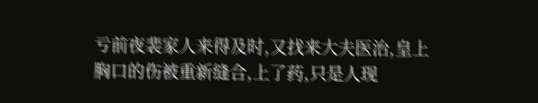亏前夜裴家人来得及时,又找来大夫医治,皇上胸口的伤被重新缝合,上了药,只是人现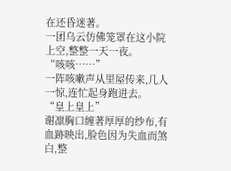在还昏迷著。
一团乌云仿佛笼罩在这小院上空,整整一天一夜。
“咳咳……”
一阵咳嗽声从里屋传来,几人一惊,连忙起身跑进去。
“皇上皇上”
谢凛胸口缠著厚厚的纱布,有血跡映出,脸色因为失血而煞白,整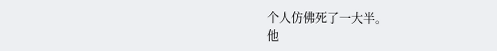个人仿佛死了一大半。
他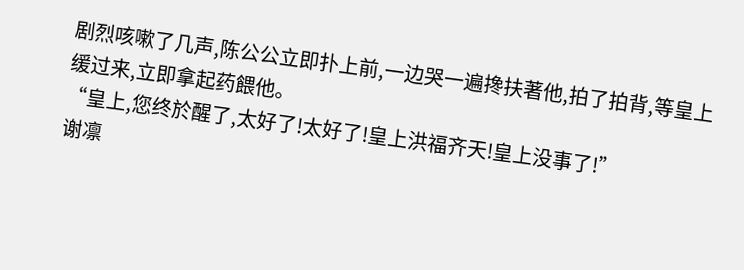剧烈咳嗽了几声,陈公公立即扑上前,一边哭一遍搀扶著他,拍了拍背,等皇上缓过来,立即拿起药餵他。
“皇上,您终於醒了,太好了!太好了!皇上洪福齐天!皇上没事了!”
谢凛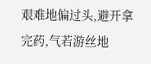艰难地偏过头,避开拿完药,气若游丝地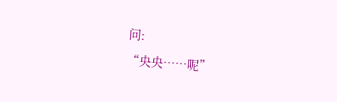问:
“央央……呢”